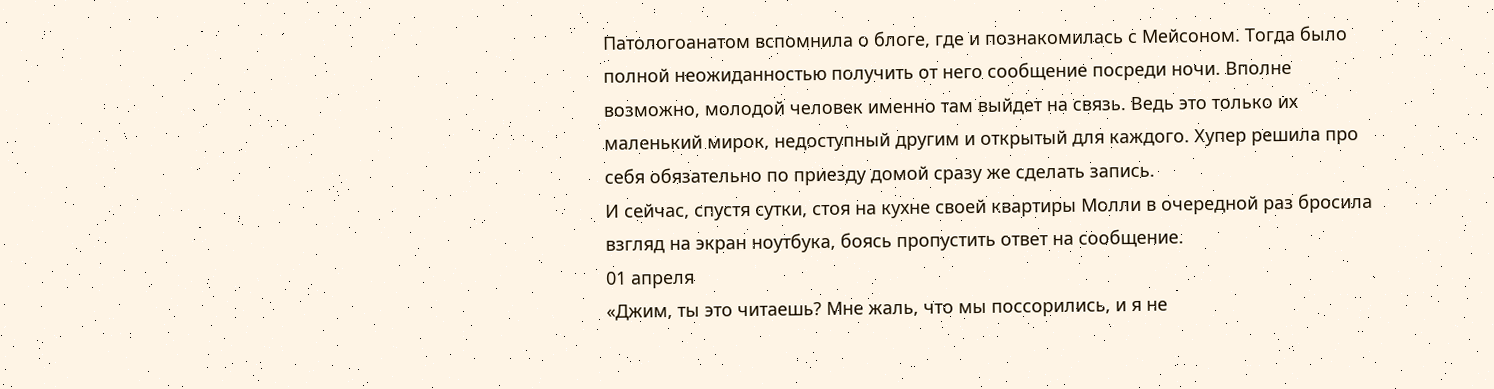Патологоанатом вспомнила о блоге, где и познакомилась с Мейсоном. Тогда было полной неожиданностью получить от него сообщение посреди ночи. Вполне возможно, молодой человек именно там выйдет на связь. Ведь это только их маленький мирок, недоступный другим и открытый для каждого. Хупер решила про себя обязательно по приезду домой сразу же сделать запись.
И сейчас, спустя сутки, стоя на кухне своей квартиры Молли в очередной раз бросила взгляд на экран ноутбука, боясь пропустить ответ на сообщение.
01 апреля
«Джим, ты это читаешь? Мне жаль, что мы поссорились, и я не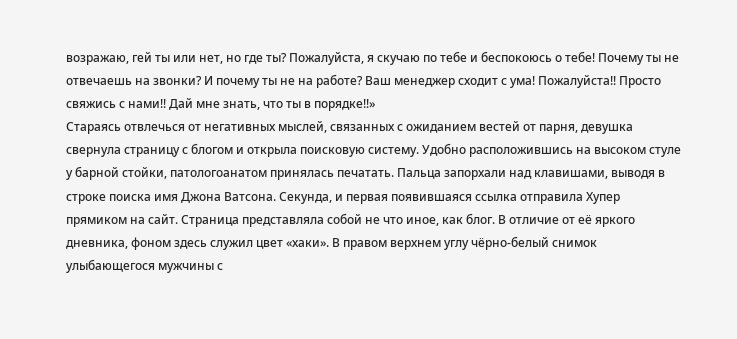возражаю, гей ты или нет, но где ты? Пожалуйста, я скучаю по тебе и беспокоюсь о тебе! Почему ты не отвечаешь на звонки? И почему ты не на работе? Ваш менеджер сходит с ума! Пожалуйста!! Просто свяжись с нами!! Дай мне знать, что ты в порядке!!»
Стараясь отвлечься от негативных мыслей, связанных с ожиданием вестей от парня, девушка свернула страницу с блогом и открыла поисковую систему. Удобно расположившись на высоком стуле у барной стойки, патологоанатом принялась печатать. Пальца запорхали над клавишами, выводя в строке поиска имя Джона Ватсона. Секунда, и первая появившаяся ссылка отправила Хупер прямиком на сайт. Страница представляла собой не что иное, как блог. В отличие от её яркого дневника, фоном здесь служил цвет «хаки». В правом верхнем углу чёрно-белый снимок улыбающегося мужчины с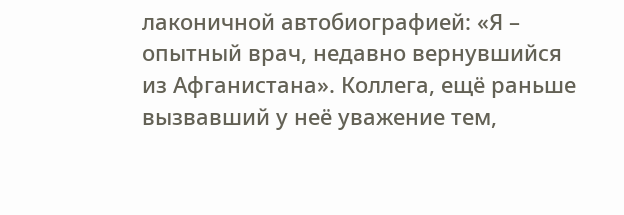лаконичной автобиографией: «Я – опытный врач, недавно вернувшийся из Афганистана». Коллега, ещё раньше вызвавший у неё уважение тем,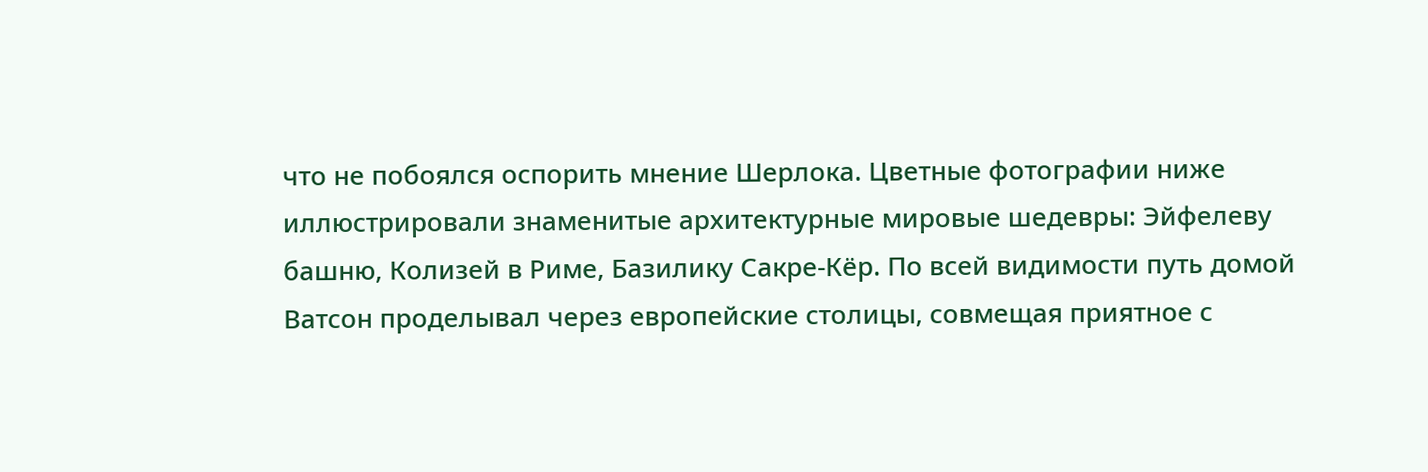что не побоялся оспорить мнение Шерлока. Цветные фотографии ниже иллюстрировали знаменитые архитектурные мировые шедевры: Эйфелеву башню, Колизей в Риме, Базилику Сакре-Кёр. По всей видимости путь домой Ватсон проделывал через европейские столицы, совмещая приятное с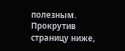полезным. Прокрутив страницу ниже,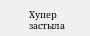Хупер застыла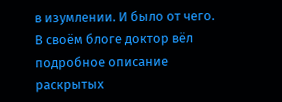в изумлении. И было от чего.
В своём блоге доктор вёл подробное описание раскрытых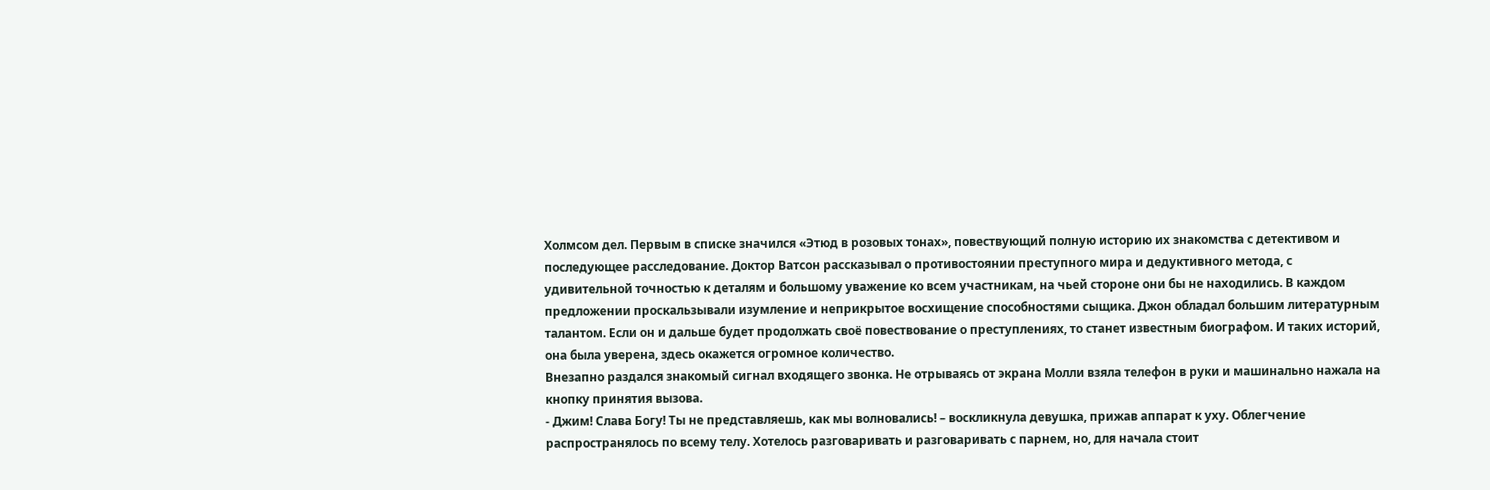Холмсом дел. Первым в списке значился «Этюд в розовых тонах», повествующий полную историю их знакомства с детективом и последующее расследование. Доктор Ватсон рассказывал о противостоянии преступного мира и дедуктивного метода, с удивительной точностью к деталям и большому уважение ко всем участникам, на чьей стороне они бы не находились. В каждом предложении проскальзывали изумление и неприкрытое восхищение способностями сыщика. Джон обладал большим литературным талантом. Если он и дальше будет продолжать своё повествование о преступлениях, то станет известным биографом. И таких историй, она была уверена, здесь окажется огромное количество.
Внезапно раздался знакомый сигнал входящего звонка. Не отрываясь от экрана Молли взяла телефон в руки и машинально нажала на кнопку принятия вызова.
- Джим! Слава Богу! Ты не представляешь, как мы волновались! – воскликнула девушка, прижав аппарат к уху. Облегчение распространялось по всему телу. Хотелось разговаривать и разговаривать с парнем, но, для начала стоит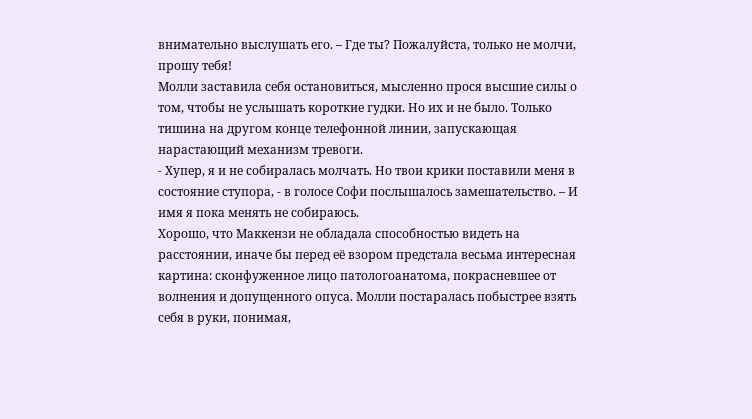внимательно выслушать его. – Где ты? Пожалуйста, только не молчи, прошу тебя!
Молли заставила себя остановиться, мысленно прося высшие силы о том, чтобы не услышать короткие гудки. Но их и не было. Только тишина на другом конце телефонной линии, запускающая нарастающий механизм тревоги.
- Хупер, я и не собиралась молчать. Но твои крики поставили меня в состояние ступора, - в голосе Софи послышалось замешательство. – И имя я пока менять не собираюсь.
Хорошо, что Маккензи не обладала способностью видеть на расстоянии, иначе бы перед её взором предстала весьма интересная картина: сконфуженное лицо патологоанатома, покрасневшее от волнения и допущенного опуса. Молли постаралась побыстрее взять себя в руки, понимая,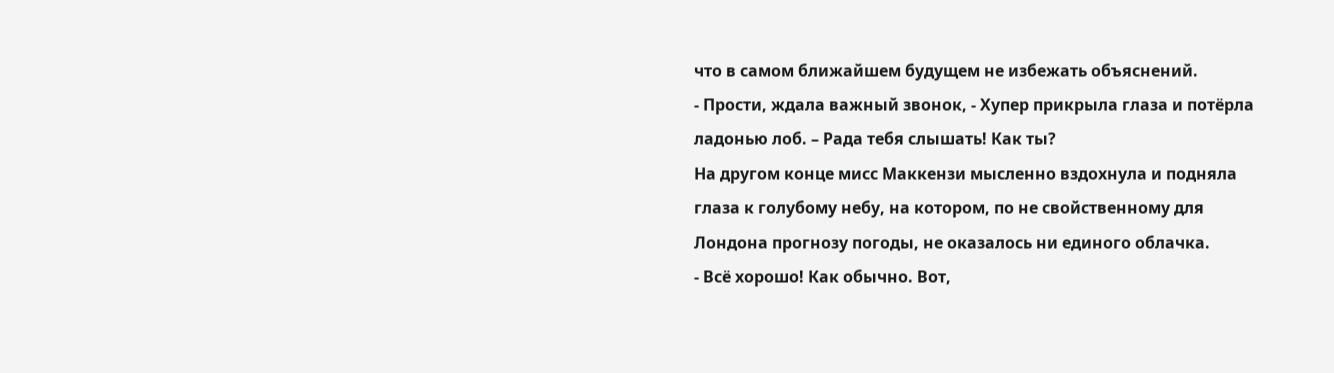что в самом ближайшем будущем не избежать объяснений.
- Прости, ждала важный звонок, - Хупер прикрыла глаза и потёрла ладонью лоб. – Рада тебя слышать! Как ты?
На другом конце мисс Маккензи мысленно вздохнула и подняла глаза к голубому небу, на котором, по не свойственному для Лондона прогнозу погоды, не оказалось ни единого облачка.
- Всё хорошо! Как обычно. Вот,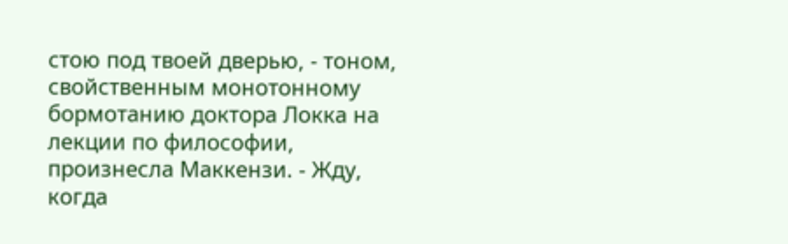стою под твоей дверью, - тоном, свойственным монотонному бормотанию доктора Локка на лекции по философии, произнесла Маккензи. - Жду, когда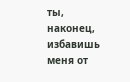ты, наконец, избавишь меня от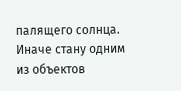палящего солнца. Иначе стану одним из объектов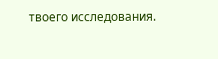твоего исследования.